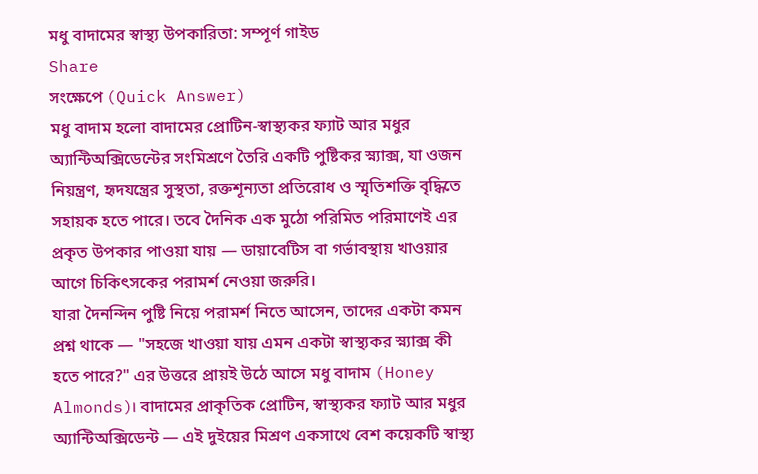মধু বাদামের স্বাস্থ্য উপকারিতা: সম্পূর্ণ গাইড
Share
সংক্ষেপে (Quick Answer)
মধু বাদাম হলো বাদামের প্রোটিন-স্বাস্থ্যকর ফ্যাট আর মধুর অ্যান্টিঅক্সিডেন্টের সংমিশ্রণে তৈরি একটি পুষ্টিকর স্ন্যাক্স, যা ওজন নিয়ন্ত্রণ, হৃদযন্ত্রের সুস্থতা, রক্তশূন্যতা প্রতিরোধ ও স্মৃতিশক্তি বৃদ্ধিতে সহায়ক হতে পারে। তবে দৈনিক এক মুঠো পরিমিত পরিমাণেই এর প্রকৃত উপকার পাওয়া যায় — ডায়াবেটিস বা গর্ভাবস্থায় খাওয়ার আগে চিকিৎসকের পরামর্শ নেওয়া জরুরি।
যারা দৈনন্দিন পুষ্টি নিয়ে পরামর্শ নিতে আসেন, তাদের একটা কমন প্রশ্ন থাকে — "সহজে খাওয়া যায় এমন একটা স্বাস্থ্যকর স্ন্যাক্স কী হতে পারে?" এর উত্তরে প্রায়ই উঠে আসে মধু বাদাম (Honey Almonds)। বাদামের প্রাকৃতিক প্রোটিন, স্বাস্থ্যকর ফ্যাট আর মধুর অ্যান্টিঅক্সিডেন্ট — এই দুইয়ের মিশ্রণ একসাথে বেশ কয়েকটি স্বাস্থ্য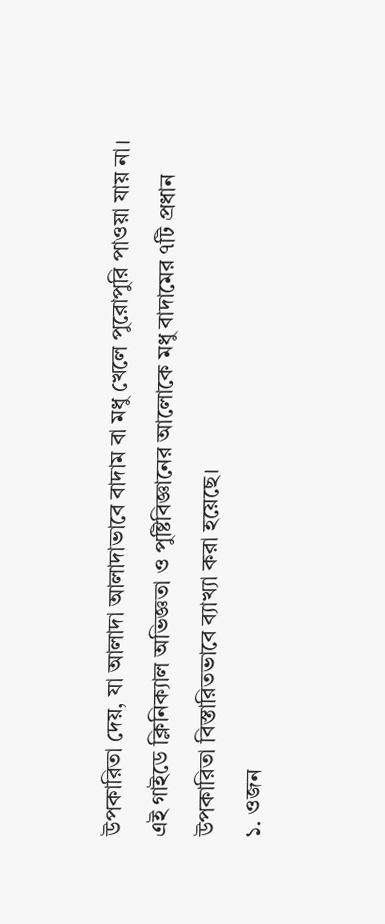উপকারিতা দেয়, যা আলাদা আলাদাভাবে বাদাম বা মধু খেলে পুরোপুরি পাওয়া যায় না। এই গাইডে ক্লিনিক্যাল অভিজ্ঞতা ও পুষ্টিবিজ্ঞানের আলোকে মধু বাদামের ৭টি প্রধান উপকারিতা বিস্তারিতভাবে ব্যাখ্যা করা হয়েছে।
১. ওজন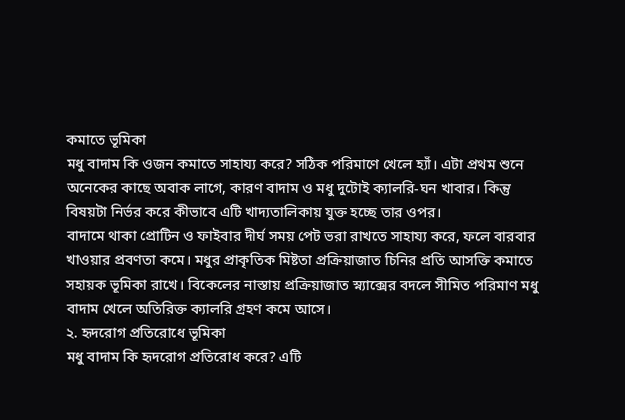কমাতে ভূমিকা
মধু বাদাম কি ওজন কমাতে সাহায্য করে? সঠিক পরিমাণে খেলে হ্যাঁ। এটা প্রথম শুনে অনেকের কাছে অবাক লাগে, কারণ বাদাম ও মধু দুটোই ক্যালরি-ঘন খাবার। কিন্তু বিষয়টা নির্ভর করে কীভাবে এটি খাদ্যতালিকায় যুক্ত হচ্ছে তার ওপর।
বাদামে থাকা প্রোটিন ও ফাইবার দীর্ঘ সময় পেট ভরা রাখতে সাহায্য করে, ফলে বারবার খাওয়ার প্রবণতা কমে। মধুর প্রাকৃতিক মিষ্টতা প্রক্রিয়াজাত চিনির প্রতি আসক্তি কমাতে সহায়ক ভূমিকা রাখে। বিকেলের নাস্তায় প্রক্রিয়াজাত স্ন্যাক্সের বদলে সীমিত পরিমাণ মধু বাদাম খেলে অতিরিক্ত ক্যালরি গ্রহণ কমে আসে।
২. হৃদরোগ প্রতিরোধে ভূমিকা
মধু বাদাম কি হৃদরোগ প্রতিরোধ করে? এটি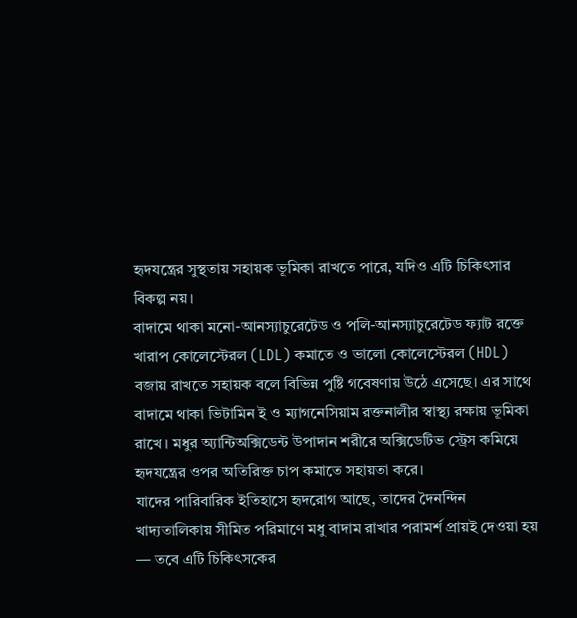হৃদযন্ত্রের সুস্থতায় সহায়ক ভূমিকা রাখতে পারে, যদিও এটি চিকিৎসার বিকল্প নয়।
বাদামে থাকা মনো-আনস্যাচুরেটেড ও পলি-আনস্যাচুরেটেড ফ্যাট রক্তে খারাপ কোলেস্টেরল (LDL) কমাতে ও ভালো কোলেস্টেরল (HDL) বজায় রাখতে সহায়ক বলে বিভিন্ন পুষ্টি গবেষণায় উঠে এসেছে। এর সাথে বাদামে থাকা ভিটামিন ই ও ম্যাগনেসিয়াম রক্তনালীর স্বাস্থ্য রক্ষায় ভূমিকা রাখে। মধুর অ্যান্টিঅক্সিডেন্ট উপাদান শরীরে অক্সিডেটিভ স্ট্রেস কমিয়ে হৃদযন্ত্রের ওপর অতিরিক্ত চাপ কমাতে সহায়তা করে।
যাদের পারিবারিক ইতিহাসে হৃদরোগ আছে, তাদের দৈনন্দিন খাদ্যতালিকায় সীমিত পরিমাণে মধু বাদাম রাখার পরামর্শ প্রায়ই দেওয়া হয় — তবে এটি চিকিৎসকের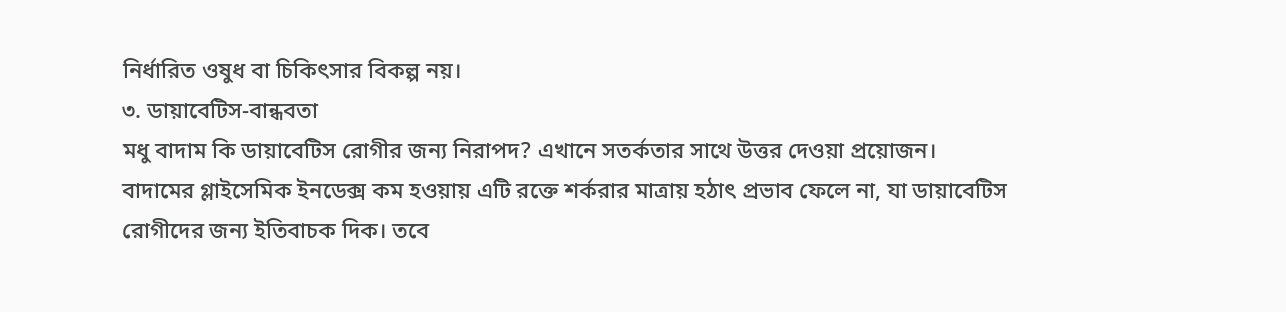নির্ধারিত ওষুধ বা চিকিৎসার বিকল্প নয়।
৩. ডায়াবেটিস-বান্ধবতা
মধু বাদাম কি ডায়াবেটিস রোগীর জন্য নিরাপদ? এখানে সতর্কতার সাথে উত্তর দেওয়া প্রয়োজন। বাদামের গ্লাইসেমিক ইনডেক্স কম হওয়ায় এটি রক্তে শর্করার মাত্রায় হঠাৎ প্রভাব ফেলে না, যা ডায়াবেটিস রোগীদের জন্য ইতিবাচক দিক। তবে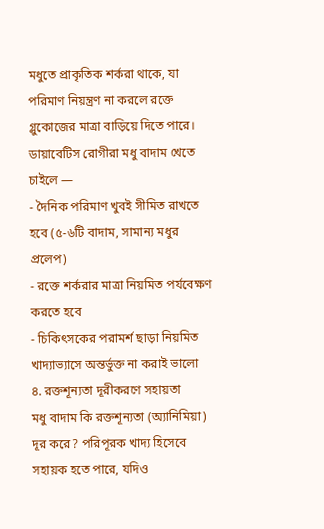মধুতে প্রাকৃতিক শর্করা থাকে, যা পরিমাণ নিয়ন্ত্রণ না করলে রক্তে গ্লুকোজের মাত্রা বাড়িয়ে দিতে পারে।
ডায়াবেটিস রোগীরা মধু বাদাম খেতে চাইলে —
- দৈনিক পরিমাণ খুবই সীমিত রাখতে হবে (৫-৬টি বাদাম, সামান্য মধুর প্রলেপ)
- রক্তে শর্করার মাত্রা নিয়মিত পর্যবেক্ষণ করতে হবে
- চিকিৎসকের পরামর্শ ছাড়া নিয়মিত খাদ্যাভ্যাসে অন্তর্ভুক্ত না করাই ভালো
৪. রক্তশূন্যতা দূরীকরণে সহায়তা
মধু বাদাম কি রক্তশূন্যতা (অ্যানিমিয়া) দূর করে? পরিপূরক খাদ্য হিসেবে সহায়ক হতে পারে, যদিও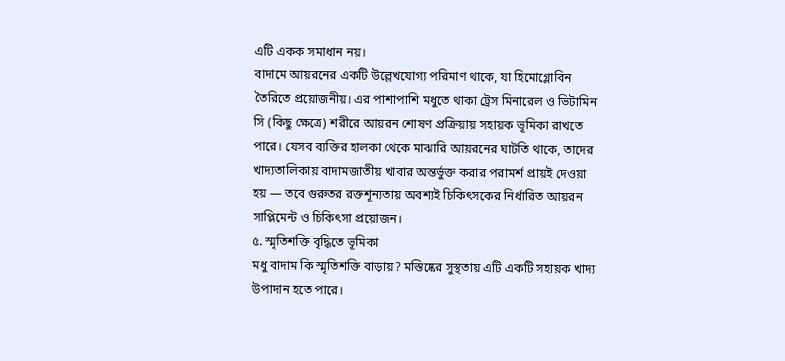এটি একক সমাধান নয়।
বাদামে আয়রনের একটি উল্লেখযোগ্য পরিমাণ থাকে, যা হিমোগ্লোবিন তৈরিতে প্রয়োজনীয়। এর পাশাপাশি মধুতে থাকা ট্রেস মিনারেল ও ভিটামিন সি (কিছু ক্ষেত্রে) শরীরে আয়রন শোষণ প্রক্রিয়ায় সহায়ক ভূমিকা রাখতে পারে। যেসব ব্যক্তির হালকা থেকে মাঝারি আয়রনের ঘাটতি থাকে, তাদের খাদ্যতালিকায় বাদামজাতীয় খাবার অন্তর্ভুক্ত করার পরামর্শ প্রায়ই দেওয়া হয় — তবে গুরুতর রক্তশূন্যতায় অবশ্যই চিকিৎসকের নির্ধারিত আয়রন সাপ্লিমেন্ট ও চিকিৎসা প্রয়োজন।
৫. স্মৃতিশক্তি বৃদ্ধিতে ভূমিকা
মধু বাদাম কি স্মৃতিশক্তি বাড়ায়? মস্তিষ্কের সুস্থতায় এটি একটি সহায়ক খাদ্য উপাদান হতে পারে।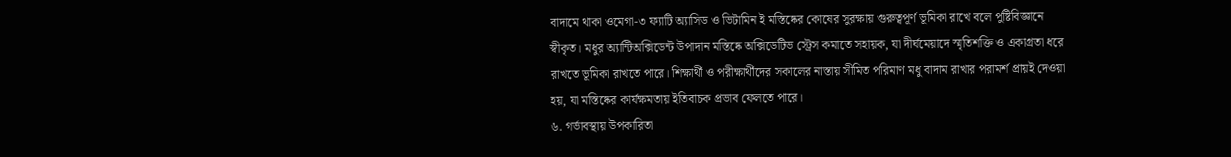বাদামে থাকা ওমেগা-৩ ফ্যাটি অ্যাসিড ও ভিটামিন ই মস্তিষ্কের কোষের সুরক্ষায় গুরুত্বপূর্ণ ভূমিকা রাখে বলে পুষ্টিবিজ্ঞানে স্বীকৃত। মধুর অ্যান্টিঅক্সিডেন্ট উপাদান মস্তিষ্কে অক্সিডেটিভ স্ট্রেস কমাতে সহায়ক, যা দীর্ঘমেয়াদে স্মৃতিশক্তি ও একাগ্রতা ধরে রাখতে ভূমিকা রাখতে পারে। শিক্ষার্থী ও পরীক্ষার্থীদের সকালের নাস্তায় সীমিত পরিমাণ মধু বাদাম রাখার পরামর্শ প্রায়ই দেওয়া হয়, যা মস্তিষ্কের কার্যক্ষমতায় ইতিবাচক প্রভাব ফেলতে পারে।
৬. গর্ভাবস্থায় উপকারিতা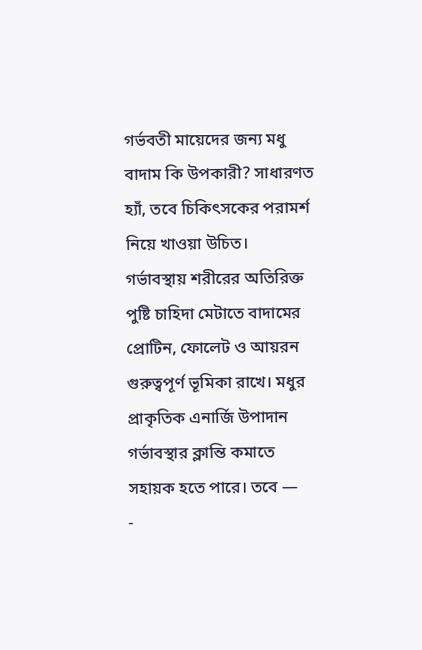গর্ভবতী মায়েদের জন্য মধু বাদাম কি উপকারী? সাধারণত হ্যাঁ, তবে চিকিৎসকের পরামর্শ নিয়ে খাওয়া উচিত।
গর্ভাবস্থায় শরীরের অতিরিক্ত পুষ্টি চাহিদা মেটাতে বাদামের প্রোটিন, ফোলেট ও আয়রন গুরুত্বপূর্ণ ভূমিকা রাখে। মধুর প্রাকৃতিক এনার্জি উপাদান গর্ভাবস্থার ক্লান্তি কমাতে সহায়ক হতে পারে। তবে —
-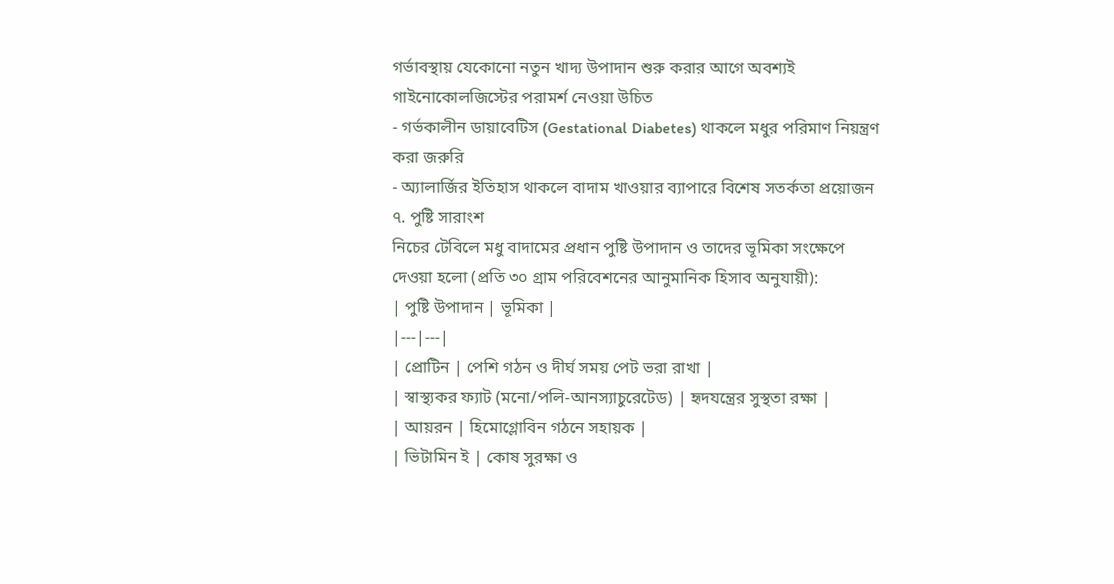গর্ভাবস্থায় যেকোনো নতুন খাদ্য উপাদান শুরু করার আগে অবশ্যই গাইনোকোলজিস্টের পরামর্শ নেওয়া উচিত
- গর্ভকালীন ডায়াবেটিস (Gestational Diabetes) থাকলে মধুর পরিমাণ নিয়ন্ত্রণ করা জরুরি
- অ্যালার্জির ইতিহাস থাকলে বাদাম খাওয়ার ব্যাপারে বিশেষ সতর্কতা প্রয়োজন
৭. পুষ্টি সারাংশ
নিচের টেবিলে মধু বাদামের প্রধান পুষ্টি উপাদান ও তাদের ভূমিকা সংক্ষেপে দেওয়া হলো (প্রতি ৩০ গ্রাম পরিবেশনের আনুমানিক হিসাব অনুযায়ী):
| পুষ্টি উপাদান | ভূমিকা |
|---|---|
| প্রোটিন | পেশি গঠন ও দীর্ঘ সময় পেট ভরা রাখা |
| স্বাস্থ্যকর ফ্যাট (মনো/পলি-আনস্যাচুরেটেড) | হৃদযন্ত্রের সুস্থতা রক্ষা |
| আয়রন | হিমোগ্লোবিন গঠনে সহায়ক |
| ভিটামিন ই | কোষ সুরক্ষা ও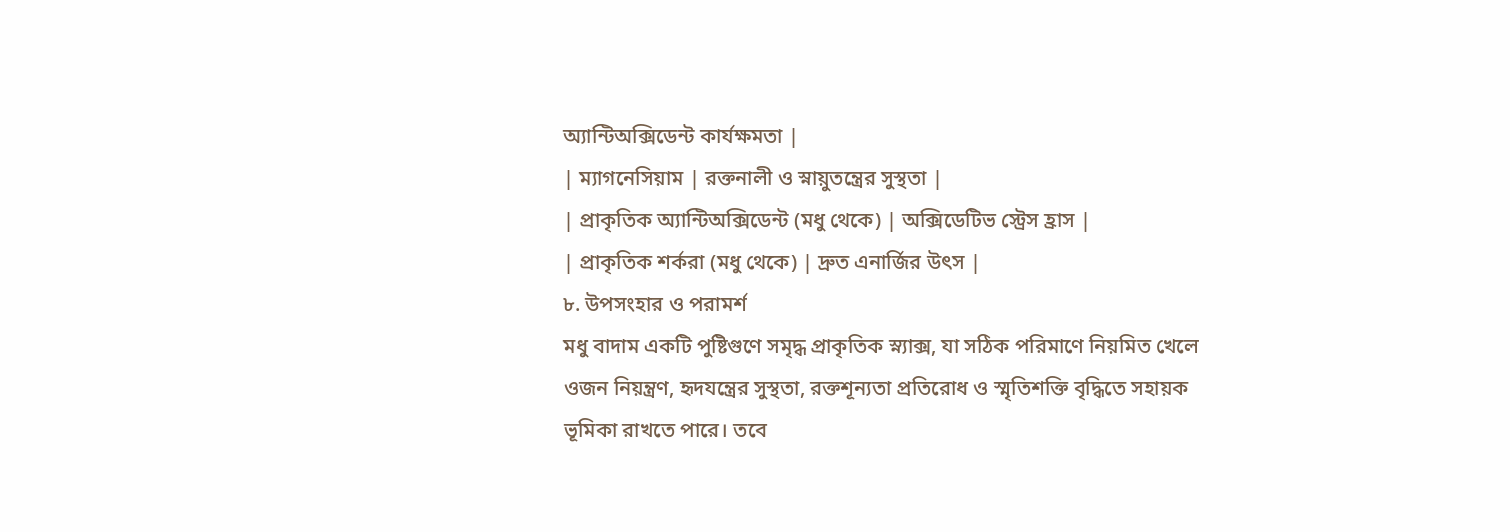অ্যান্টিঅক্সিডেন্ট কার্যক্ষমতা |
| ম্যাগনেসিয়াম | রক্তনালী ও স্নায়ুতন্ত্রের সুস্থতা |
| প্রাকৃতিক অ্যান্টিঅক্সিডেন্ট (মধু থেকে) | অক্সিডেটিভ স্ট্রেস হ্রাস |
| প্রাকৃতিক শর্করা (মধু থেকে) | দ্রুত এনার্জির উৎস |
৮. উপসংহার ও পরামর্শ
মধু বাদাম একটি পুষ্টিগুণে সমৃদ্ধ প্রাকৃতিক স্ন্যাক্স, যা সঠিক পরিমাণে নিয়মিত খেলে ওজন নিয়ন্ত্রণ, হৃদযন্ত্রের সুস্থতা, রক্তশূন্যতা প্রতিরোধ ও স্মৃতিশক্তি বৃদ্ধিতে সহায়ক ভূমিকা রাখতে পারে। তবে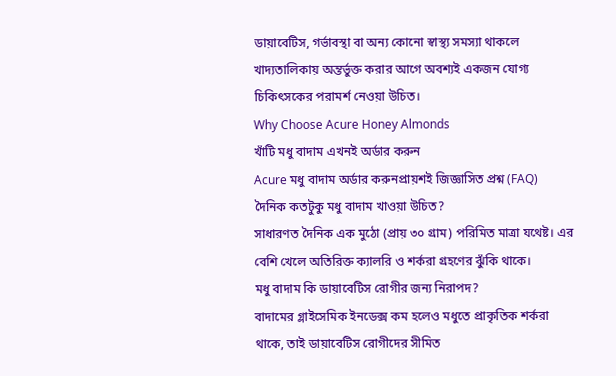ডায়াবেটিস, গর্ভাবস্থা বা অন্য কোনো স্বাস্থ্য সমস্যা থাকলে খাদ্যতালিকায় অন্তর্ভুক্ত করার আগে অবশ্যই একজন যোগ্য চিকিৎসকের পরামর্শ নেওয়া উচিত।
Why Choose Acure Honey Almonds
খাঁটি মধু বাদাম এখনই অর্ডার করুন
Acure মধু বাদাম অর্ডার করুনপ্রায়শই জিজ্ঞাসিত প্রশ্ন (FAQ)
দৈনিক কতটুকু মধু বাদাম খাওয়া উচিত?
সাধারণত দৈনিক এক মুঠো (প্রায় ৩০ গ্রাম) পরিমিত মাত্রা যথেষ্ট। এর বেশি খেলে অতিরিক্ত ক্যালরি ও শর্করা গ্রহণের ঝুঁকি থাকে।
মধু বাদাম কি ডায়াবেটিস রোগীর জন্য নিরাপদ?
বাদামের গ্লাইসেমিক ইনডেক্স কম হলেও মধুতে প্রাকৃতিক শর্করা থাকে, তাই ডায়াবেটিস রোগীদের সীমিত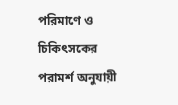পরিমাণে ও চিকিৎসকের পরামর্শ অনুযায়ী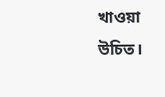খাওয়া উচিত।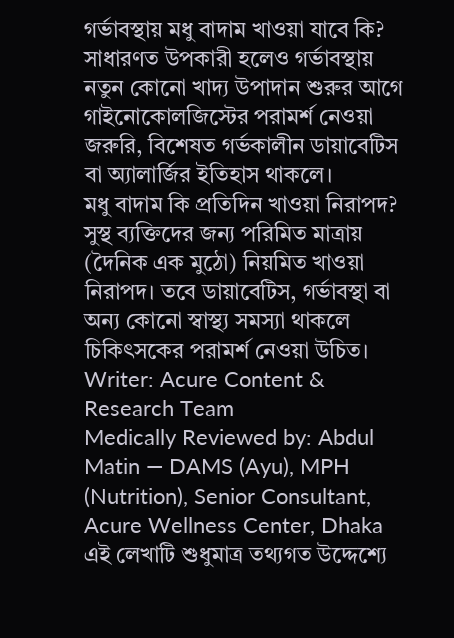গর্ভাবস্থায় মধু বাদাম খাওয়া যাবে কি?
সাধারণত উপকারী হলেও গর্ভাবস্থায় নতুন কোনো খাদ্য উপাদান শুরুর আগে গাইনোকোলজিস্টের পরামর্শ নেওয়া জরুরি, বিশেষত গর্ভকালীন ডায়াবেটিস বা অ্যালার্জির ইতিহাস থাকলে।
মধু বাদাম কি প্রতিদিন খাওয়া নিরাপদ?
সুস্থ ব্যক্তিদের জন্য পরিমিত মাত্রায় (দৈনিক এক মুঠো) নিয়মিত খাওয়া নিরাপদ। তবে ডায়াবেটিস, গর্ভাবস্থা বা অন্য কোনো স্বাস্থ্য সমস্যা থাকলে চিকিৎসকের পরামর্শ নেওয়া উচিত।
Writer: Acure Content & Research Team
Medically Reviewed by: Abdul Matin — DAMS (Ayu), MPH (Nutrition), Senior Consultant,
Acure Wellness Center, Dhaka
এই লেখাটি শুধুমাত্র তথ্যগত উদ্দেশ্যে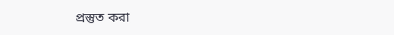প্রস্তুত করা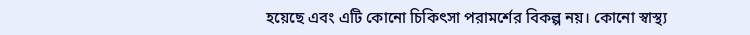হয়েছে এবং এটি কোনো চিকিৎসা পরামর্শের বিকল্প নয়। কোনো স্বাস্থ্য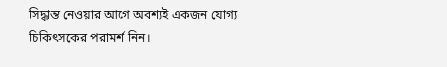সিদ্ধান্ত নেওয়ার আগে অবশ্যই একজন যোগ্য চিকিৎসকের পরামর্শ নিন।